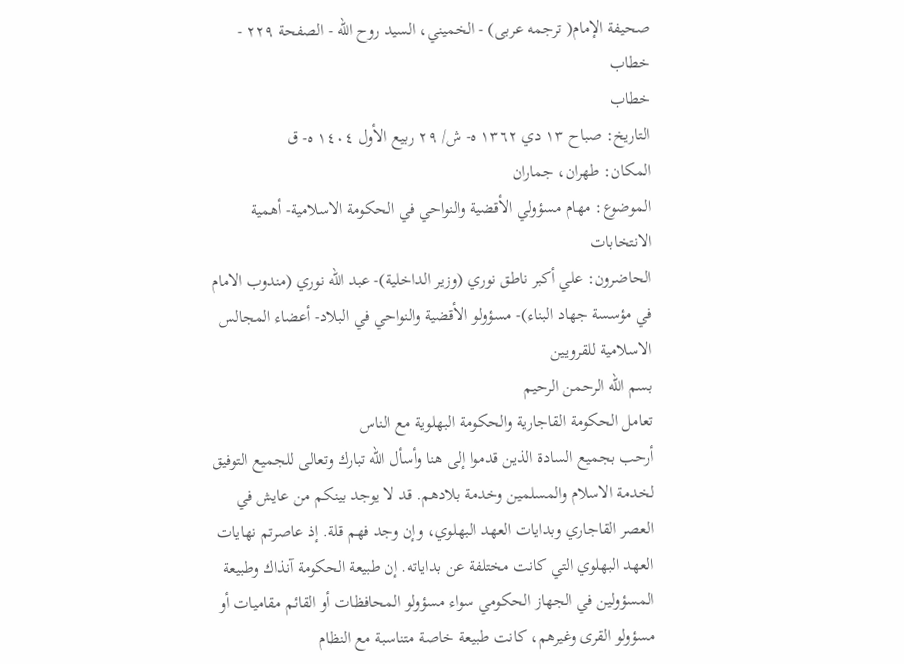صحيفة الإمام( ترجمه عربى) - الخميني، السيد روح الله - الصفحة ٢٢٩ - خطاب
خطاب
التاريخ: صباح ١٣ دي ١٣٦٢ ه- ش/ ٢٩ ربيع الأول ١٤٠٤ ه- ق
المكان: طهران، جماران
الموضوع: مهام مسؤولي الأقضية والنواحي في الحكومة الاسلامية- أهمية الانتخابات
الحاضرون: علي أكبر ناطق نوري (وزير الداخلية)- عبد الله نوري (مندوب الامام في مؤسسة جهاد البناء)- مسؤولو الأقضية والنواحي في البلاد- أعضاء المجالس الاسلامية للقرويين
بسم الله الرحمن الرحيم
تعامل الحكومة القاجارية والحكومة البهلوية مع الناس
أرحب بجميع السادة الذين قدموا إلى هنا وأسأل الله تبارك وتعالى للجميع التوفيق لخدمة الاسلام والمسلمين وخدمة بلادهم. قد لا يوجد بينكم من عايش في العصر القاجاري وبدايات العهد البهلوي، وإن وجد فهم قلة. إذ عاصرتم نهايات العهد البهلوي التي كانت مختلفة عن بداياته. إن طبيعة الحكومة آنذاك وطبيعة المسؤولين في الجهاز الحكومي سواء مسؤولو المحافظات أو القائم مقاميات أو مسؤولو القرى وغيرهم، كانت طبيعة خاصة متناسبة مع النظام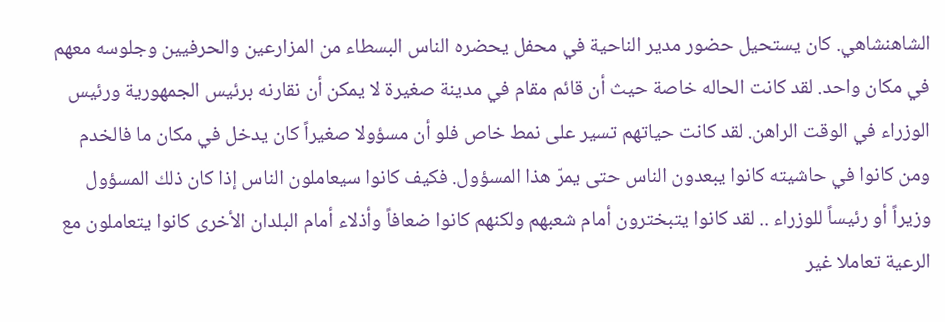الشاهنشاهي. كان يستحيل حضور مدير الناحية في محفل يحضره الناس البسطاء من المزارعين والحرفيين وجلوسه معهم في مكان واحد. لقد كانت الحاله خاصة حيث أن قائم مقام في مدينة صغيرة لا يمكن أن نقارنه برئيس الجمهورية ورئيس الوزراء في الوقت الراهن. لقد كانت حياتهم تسير على نمط خاص فلو أن مسؤولا صغيراً كان يدخل في مكان ما فالخدم ومن كانوا في حاشيته كانوا يبعدون الناس حتى يمرّ هذا المسؤول. فكيف كانوا سيعاملون الناس إذا كان ذلك المسؤول وزيراً أو رئيساً للوزراء .. لقد كانوا يتبخترون أمام شعبهم ولكنهم كانوا ضعافاً وأذلاء أمام البلدان الأخرى كانوا يتعاملون مع الرعية تعاملا غير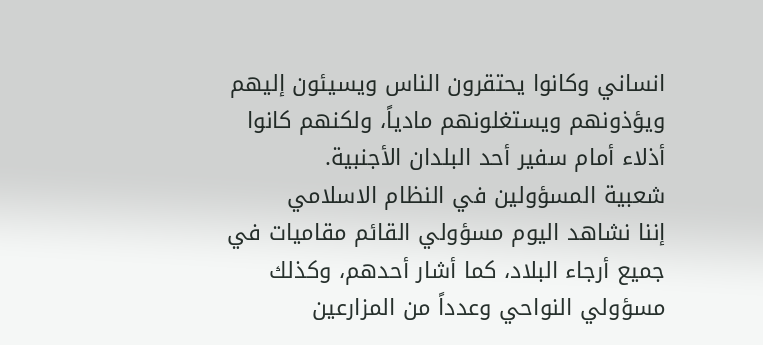انساني وكانوا يحتقرون الناس ويسيئون إليهم ويؤذونهم ويستغلونهم مادياً، ولكنهم كانوا أذلاء أمام سفير أحد البلدان الأجنبية.
شعبية المسؤولين في النظام الاسلامي
إننا نشاهد اليوم مسؤولي القائم مقاميات في جميع أرجاء البلاد، كما أشار أحدهم، وكذلك مسؤولي النواحي وعدداً من المزارعين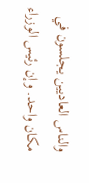والناس العاديين يجلسون في مكان واحد. وإن رئيس الوزراء